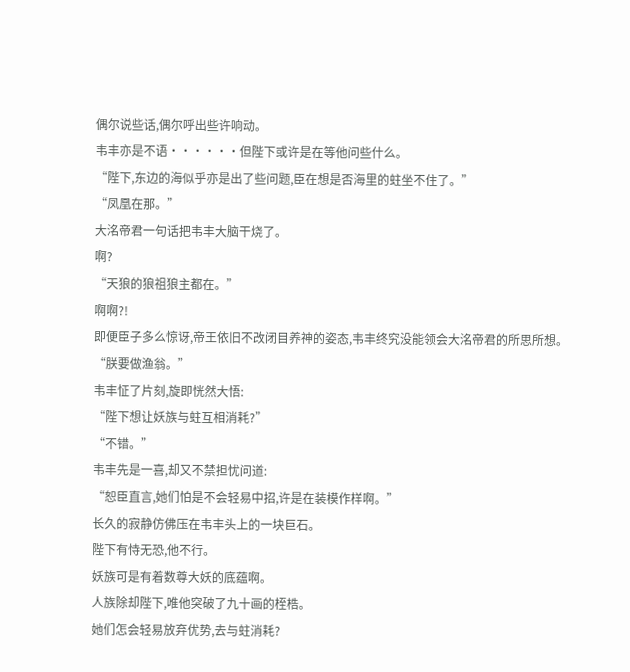偶尔说些话,偶尔呼出些许响动。
韦丰亦是不语······但陛下或许是在等他问些什么。
“陛下,东边的海似乎亦是出了些问题,臣在想是否海里的蛀坐不住了。”
“凤凰在那。”
大洺帝君一句话把韦丰大脑干烧了。
啊?
“天狼的狼祖狼主都在。”
啊啊?!
即便臣子多么惊讶,帝王依旧不改闭目养神的姿态,韦丰终究没能领会大洺帝君的所思所想。
“朕要做渔翁。”
韦丰怔了片刻,旋即恍然大悟:
“陛下想让妖族与蛀互相消耗?”
“不错。”
韦丰先是一喜,却又不禁担忧问道:
“恕臣直言,她们怕是不会轻易中招,许是在装模作样啊。”
长久的寂静仿佛压在韦丰头上的一块巨石。
陛下有恃无恐,他不行。
妖族可是有着数尊大妖的底蕴啊。
人族除却陛下,唯他突破了九十画的桎梏。
她们怎会轻易放弃优势,去与蛀消耗?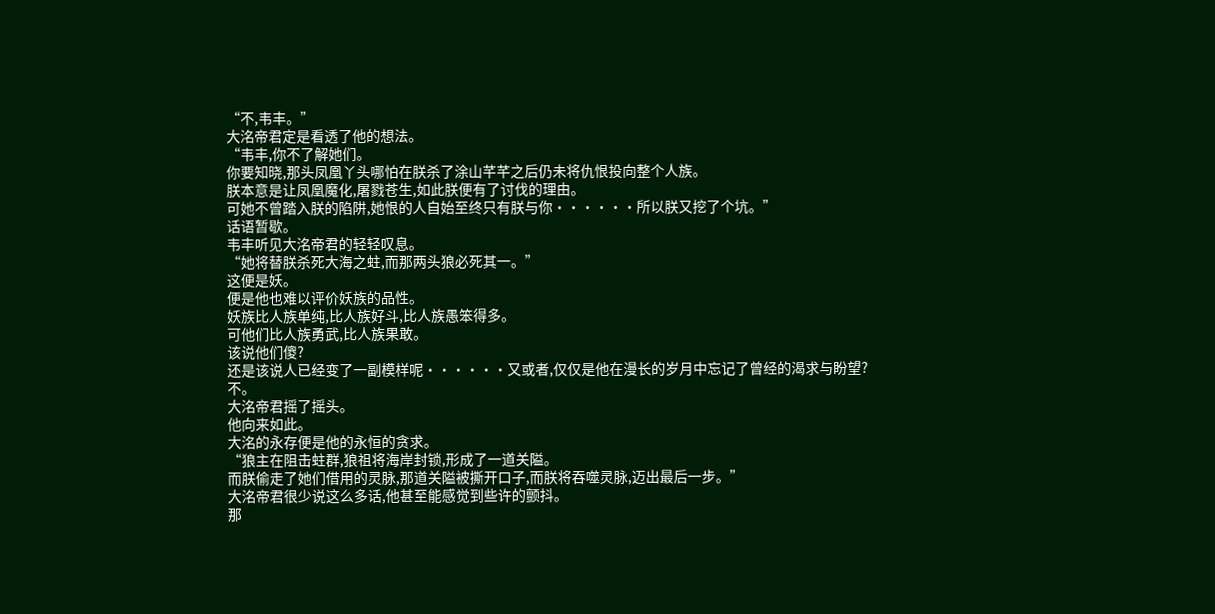“不,韦丰。”
大洺帝君定是看透了他的想法。
“韦丰,你不了解她们。
你要知晓,那头凤凰丫头哪怕在朕杀了涂山芊芊之后仍未将仇恨投向整个人族。
朕本意是让凤凰魔化,屠戮苍生,如此朕便有了讨伐的理由。
可她不曾踏入朕的陷阱,她恨的人自始至终只有朕与你······所以朕又挖了个坑。”
话语暂歇。
韦丰听见大洺帝君的轻轻叹息。
“她将替朕杀死大海之蛀,而那两头狼必死其一。”
这便是妖。
便是他也难以评价妖族的品性。
妖族比人族单纯,比人族好斗,比人族愚笨得多。
可他们比人族勇武,比人族果敢。
该说他们傻?
还是该说人已经变了一副模样呢······又或者,仅仅是他在漫长的岁月中忘记了曾经的渴求与盼望?
不。
大洺帝君摇了摇头。
他向来如此。
大洺的永存便是他的永恒的贪求。
“狼主在阻击蛀群,狼祖将海岸封锁,形成了一道关隘。
而朕偷走了她们借用的灵脉,那道关隘被撕开口子,而朕将吞噬灵脉,迈出最后一步。”
大洺帝君很少说这么多话,他甚至能感觉到些许的颤抖。
那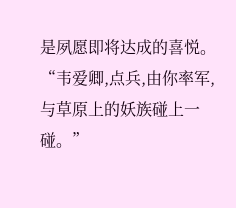是夙愿即将达成的喜悦。
“韦爱卿,点兵,由你率军,与草原上的妖族碰上一碰。”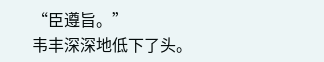“臣遵旨。”
韦丰深深地低下了头。